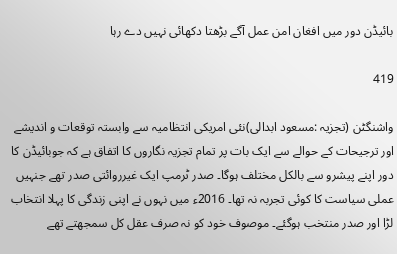بائیڈن دور میں افغان امن عمل آگے بڑھتا دکھائی نہیں دے رہا

419

واشنگٹن (تجزیہ :مسعود ابدالی)نئی امریکی انتظامیہ سے وابستہ توقعات و اندیشے اور ترجیحات کے حوالے سے ایک بات پر تمام تجزیہ نگاروں کا اتفاق ہے کہ جوبائیڈن کا دور اپنے پیشرو سے بالکل مختلف ہوگا۔ صدر ٹرمپ ایک غیرروائتی صدر تھے جنہیں عملی سیاست کا کوئی تجربہ نہ تھا۔ 2016ء میں نہوں نے اپنی زندگی کا پہلا انتخاب لڑا اور صدر منتخب ہوگئے۔ موصوف خود کو نہ صرف عقل کل سمجھتے تھے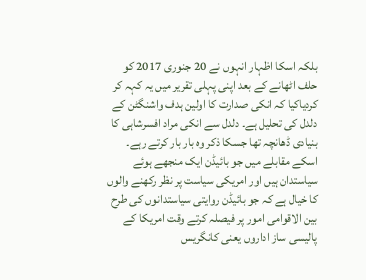بلکہ اسکا اظہار انہوں نے 20 جنوری 2017 کو حلف اٹھانے کے بعد اپنی پہلی تقریر میں یہ کہہ کر کردیاکیا کہ انکی صدارت کا اولین ہدف واشنگٹن کے دلدل کی تحلیل ہے۔ دلدل سے انکی مراد افسرشاہی کا بنیادی ڈھانچہ تھا جسکا ذکر وہ بار بار کرتے رہے۔ اسکے مقابلے میں جو بائیڈن ایک منجھے ہوئے سیاستدان ہیں اور امریکی سیاست پر نظر رکھنے والوں کا خیال ہے کہ جو بائیڈن روایتی سیاستدانوں کی طرح بین الاقوامی امور پر فیصلہ کرتے وقت امریکا کے پالیسی ساز اداروں یعنی کانگریس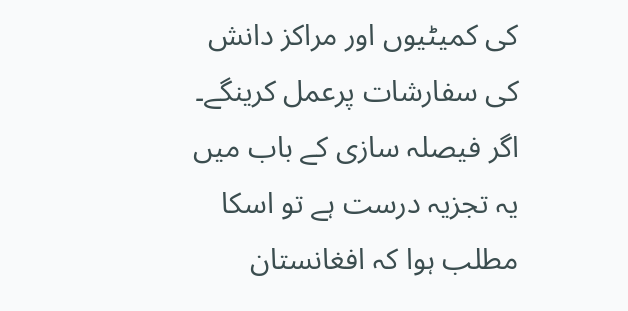کی کمیٹیوں اور مراکز دانش کی سفارشات پرعمل کرینگے۔ اگر فیصلہ سازی کے باب میں یہ تجزیہ درست ہے تو اسکا مطلب ہوا کہ افغانستان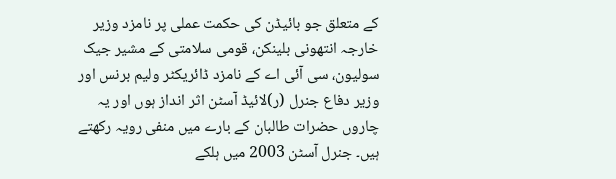کے متعلق جو بائیڈن کی حکمت عملی پر نامزد وزیر خارجہ انتھونی بلینکن، قومی سلامتی کے مشیر جیک سولیون، سی آئی اے کے نامزد ڈائریکٹر ولیم برنس اور وزیر دفاع جنرل (ر)لائیڈ آسٹن اثر انداز ہوں اور یہ چاروں حضرات طالبان کے بارے میں منفی رویہ رکھتے ہیں۔ جنرل آسٹن 2003 میں ہلکے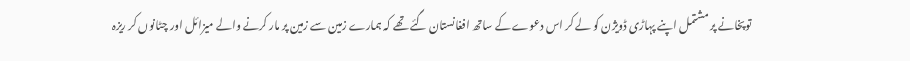توپخانے پر مشتمل اپنے پہاڑی ڈویژن کو لے کر اس دعوے کے ساتھ افغانستان گئے تھے کہ ہمارے زمین سے زمین پر مار کرنے والے میزائل اور چٹانوں کر ریزہ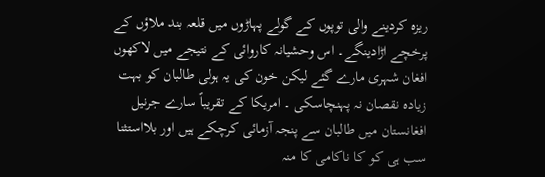ریزہ کردینے والی توپوں کے گولے پہاڑوں میں قلعہ بند ملاؤں کے پرخچے اڑادینگے۔ اس وحشیانہ کاروائی کے نتیجے میں لاکھوں افغان شہری مارے گئے لیکن خون کی یہ ہولی طالبان کو بہت زیادہ نقصان نہ پہنچاسکی ۔ امریکا کے تقریباً سارے جرنیل افغانستان میں طالبان سے پنجہ آزمائی کرچکے ہیں اور بلااستثنا سب ہی کو کا ناکامی کا منہ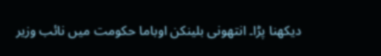دیکھنا پڑا۔ انتھونی بلینکن اوباما حکومت میں نائب وزیر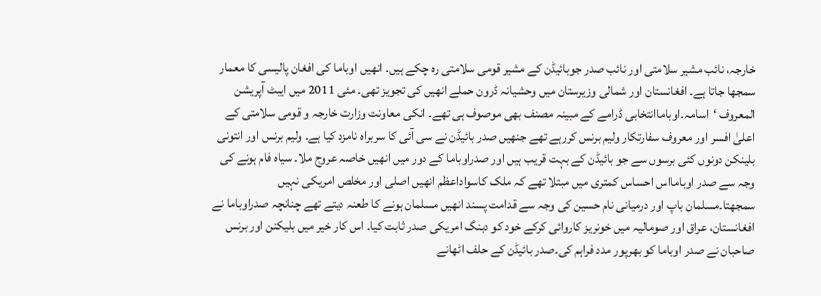خارجہ، نائب مشیر سلامتی اور نائب صدر جوبائیڈن کے مشیر قومی سلامتی رہ چکے ہیں۔ انھیں اوباما کی افغان پالیسی کا معمار سمجھا جاتا ہے۔ افغانستان اور شمالی وزیرستان میں وحشیانہ ڈرون حملے انھیں کی تجویز تھی۔ مئی 2011 میں ایبٹ آپریشن المعروف ‘اسامہ۔اوباماانتخابی ڈرامے کے مبینہ مصنف بھی موصوف ہی تھے۔ انکی معاونت وزارت خارجہ و قومی سلامتی کے اعلیٰ افسر اور معروف سفارتکار ولیم برنس کررہے تھے جنھیں صدر بائیڈن نے سی آئی کا سربراہ نامزد کیا ہے۔ ولیم برنس اور انتونی بلینکن دونوں کئی برسوں سے جو بائیڈن کے بہت قریب ہیں اور صدراوباما کے دور میں انھیں خاصہ عروج ملا۔ سیاہ فام ہونے کی وجہ سے صدر اوبامااس احساس کمتری میں مبتلا تھے کہ ملک کاسواداعظم انھیں اصلی اور مخلص امریکی نہیں سمجھتا۔مسلمان باپ اور درمیانی نام حسین کی وجہ سے قدامت پسند انھیں مسلمان ہونے کا طعنہ دیتے تھے چنانچہ صدراوباما نے افغانستان، عراق اور صومالیہ میں خونریز کاروائی کرکے خود کو دبنگ امریکی صدر ثابت کیا۔ اس کار خیر میں بلیکنن اور برنس صاحبان نے صدر اوباما کو بھرپور مدد فراہم کی۔صدر بائیڈن کے حلف اٹھانے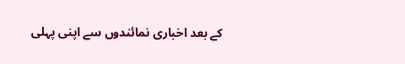کے بعد اخباری نمائندوں سے اپنی پہلی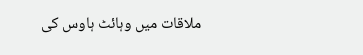ملاقات میں وہائٹ ہاوس کی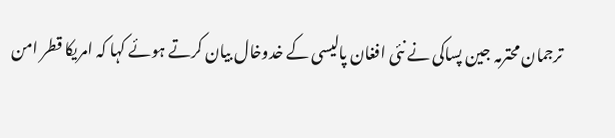ترجمان محترمہ جین پساکی نے نئی افغان پالیسی کے خدوخال بیان کرتے ہوئے کہا کہ امریکا قطر امن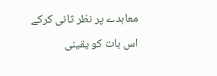معاہدے پر نظر ثانی کرکے اس بات کو یقینی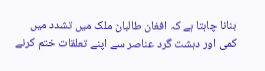بنانا چاہتا ہے کہ افغان طالبان ملک میں تشدد میں کمی اور دہشت گرد عناصر سے اپنے تعلقات ختم کرنے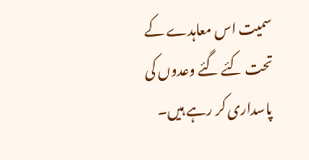سمیت اس معاہدے کے تحت کئے گئے وعدوں کی پاسداری کر رہے ہیں۔